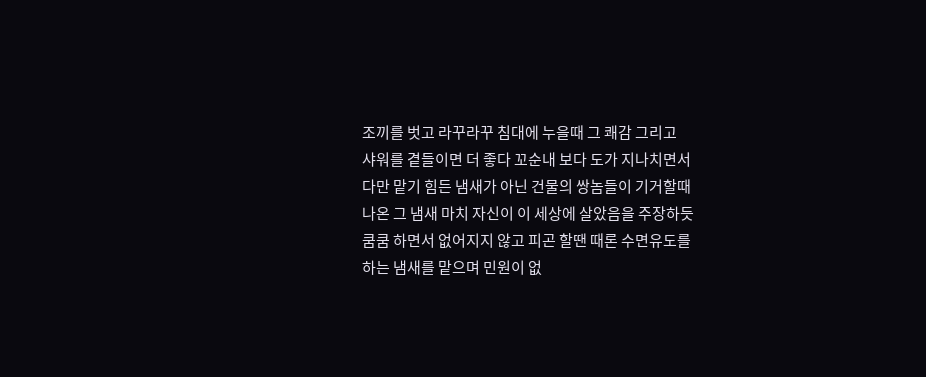조끼를 벗고 라꾸라꾸 침대에 누을때 그 쾌감 그리고
샤워를 곁들이면 더 좋다 꼬순내 보다 도가 지나치면서
다만 맡기 힘든 냄새가 아닌 건물의 쌍놈들이 기거할때
나온 그 냄새 마치 자신이 이 세상에 살았음을 주장하듯
쿰쿰 하면서 없어지지 않고 피곤 할땐 때론 수면유도를
하는 냄새를 맡으며 민원이 없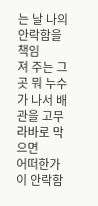는 날 나의 안락함을 책임
져 주는 그곳 뭐 누수가 나서 배관을 고무라바로 막으면
어떠한가 이 안락함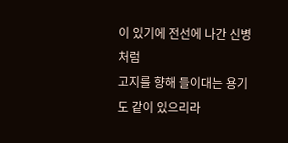이 있기에 전선에 나간 신병처럼
고지를 향해 들이대는 용기도 같이 있으리라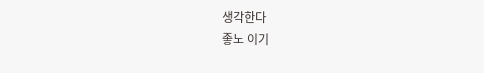생각한다
좋노 이기